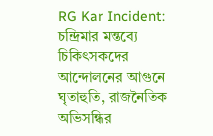RG Kar Incident: চন্দ্রিমার মন্তব্যে চিকিৎসকদের আন্দোলনের আগুনে ঘৃতাহুতি, রাজনৈতিক অভিসন্ধির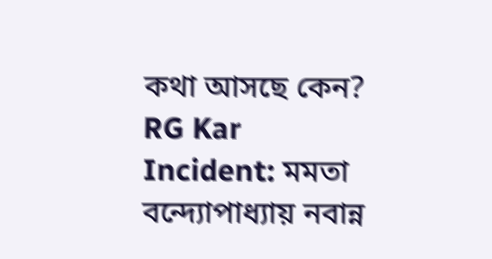কথা আসছে কেন?
RG Kar Incident: মমতা বন্দ্যোপাধ্যায় নবান্ন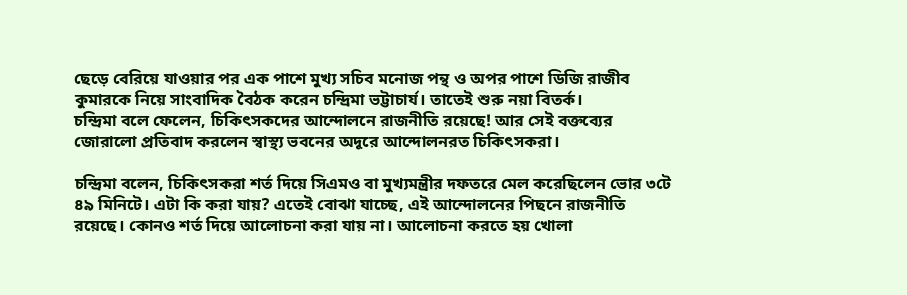ছেড়ে বেরিয়ে যাওয়ার পর এক পাশে মুখ্য সচিব মনোজ পন্থ ও অপর পাশে ডিজি রাজীব কুমারকে নিয়ে সাংবাদিক বৈঠক করেন চন্দ্রিমা ভট্টাচার্য। তাতেই শুরু নয়া বিতর্ক।
চন্দ্রিমা বলে ফেলেন, চিকিৎসকদের আন্দোলনে রাজনীতি রয়েছে! আর সেই বক্তব্যের জোরালো প্রতিবাদ করলেন স্বাস্থ্য ভবনের অদূরে আন্দোলনরত চিকিৎসকরা।

চন্দ্রিমা বলেন, চিকিৎসকরা শর্ত দিয়ে সিএমও বা মুখ্যমন্ত্রীর দফতরে মেল করেছিলেন ভোর ৩টে ৪৯ মিনিটে। এটা কি করা যায়? এতেই বোঝা যাচ্ছে, এই আন্দোলনের পিছনে রাজনীতি রয়েছে। কোনও শর্ত দিয়ে আলোচনা করা যায় না। আলোচনা করতে হয় খোলা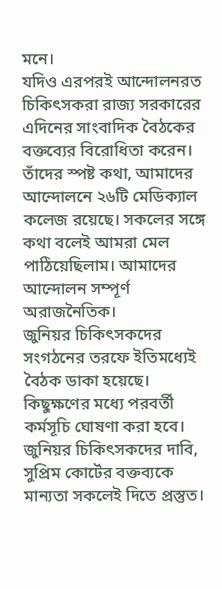মনে।
যদিও এরপরই আন্দোলনরত চিকিৎসকরা রাজ্য সরকারের এদিনের সাংবাদিক বৈঠকের বক্তব্যের বিরোধিতা করেন। তাঁদের স্পষ্ট কথা, আমাদের আন্দোলনে ২৬টি মেডিক্যাল কলেজ রয়েছে। সকলের সঙ্গে কথা বলেই আমরা মেল পাঠিয়েছিলাম। আমাদের আন্দোলন সম্পূর্ণ অরাজনৈতিক।
জুনিয়র চিকিৎসকদের সংগঠনের তরফে ইতিমধ্যেই বৈঠক ডাকা হয়েছে। কিছুক্ষণের মধ্যে পরবর্তী কর্মসূচি ঘোষণা করা হবে। জুনিয়র চিকিৎসকদের দাবি, সুপ্রিম কোর্টের বক্তব্যকে মান্যতা সকলেই দিতে প্রস্তুত।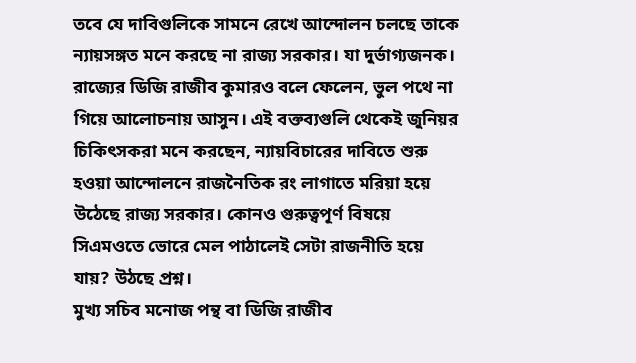তবে যে দাবিগুলিকে সামনে রেখে আন্দোলন চলছে তাকে ন্যায়সঙ্গত মনে করছে না রাজ্য সরকার। যা দুর্ভাগ্যজনক।
রাজ্যের ডিজি রাজীব কুমারও বলে ফেলেন, ভুল পথে না গিয়ে আলোচনায় আসুন। এই বক্তব্যগুলি থেকেই জুনিয়র চিকিৎসকরা মনে করছেন, ন্যায়বিচারের দাবিতে শুরু হওয়া আন্দোলনে রাজনৈতিক রং লাগাতে মরিয়া হয়ে উঠেছে রাজ্য সরকার। কোনও গুরুত্বপূর্ণ বিষয়ে সিএমওতে ভোরে মেল পাঠালেই সেটা রাজনীতি হয়ে যায়? উঠছে প্রশ্ন।
মুখ্য সচিব মনোজ পন্থ বা ডিজি রাজীব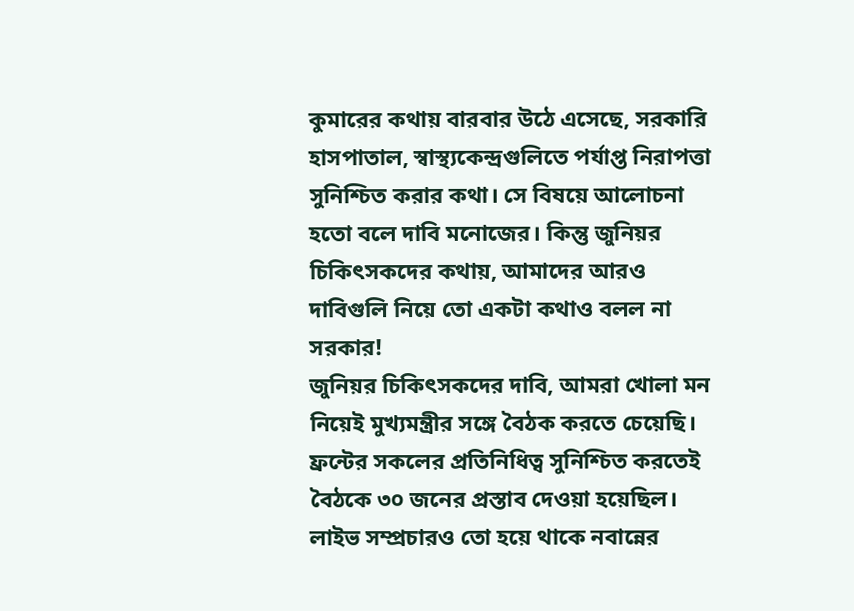কুমারের কথায় বারবার উঠে এসেছে, সরকারি হাসপাতাল, স্বাস্থ্যকেন্দ্রগুলিতে পর্যাপ্ত নিরাপত্তা সুনিশ্চিত করার কথা। সে বিষয়ে আলোচনা হতো বলে দাবি মনোজের। কিন্তু জুনিয়র চিকিৎসকদের কথায়, আমাদের আরও দাবিগুলি নিয়ে তো একটা কথাও বলল না সরকার!
জুনিয়র চিকিৎসকদের দাবি, আমরা খোলা মন নিয়েই মুখ্যমন্ত্রীর সঙ্গে বৈঠক করতে চেয়েছি। ফ্রন্টের সকলের প্রতিনিধিত্ব সুনিশ্চিত করতেই বৈঠকে ৩০ জনের প্রস্তাব দেওয়া হয়েছিল। লাইভ সম্প্রচারও তো হয়ে থাকে নবান্নের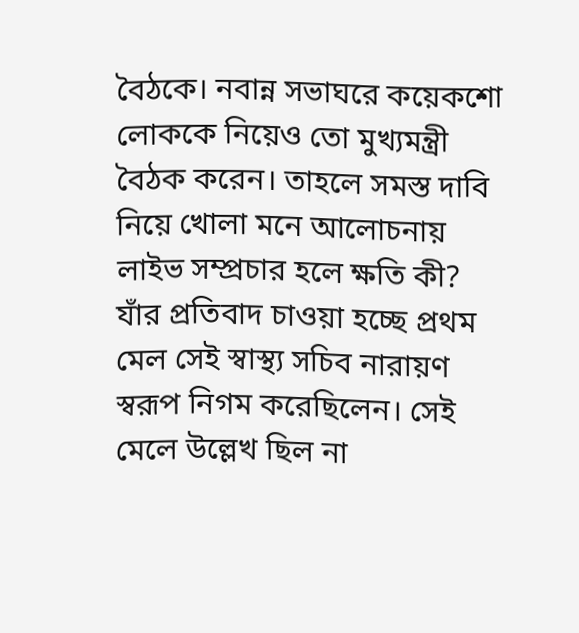বৈঠকে। নবান্ন সভাঘরে কয়েকশো লোককে নিয়েও তো মুখ্যমন্ত্রী বৈঠক করেন। তাহলে সমস্ত দাবি নিয়ে খোলা মনে আলোচনায় লাইভ সম্প্রচার হলে ক্ষতি কী?
যাঁর প্রতিবাদ চাওয়া হচ্ছে প্রথম মেল সেই স্বাস্থ্য সচিব নারায়ণ স্বরূপ নিগম করেছিলেন। সেই মেলে উল্লেখ ছিল না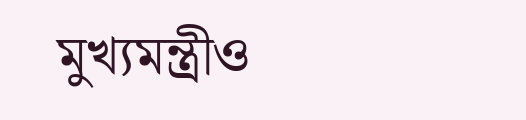মুখ্যমন্ত্রীও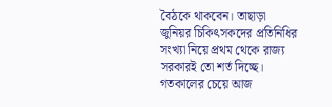বৈঠকে থাকবেন। তাছাড়া জুনিয়র চিকিৎসকদের প্রতিনিধির সংখ্যা নিয়ে প্রথম থেকে রাজ্য সরকারই তো শর্ত দিচ্ছে। গতকালের চেয়ে আজ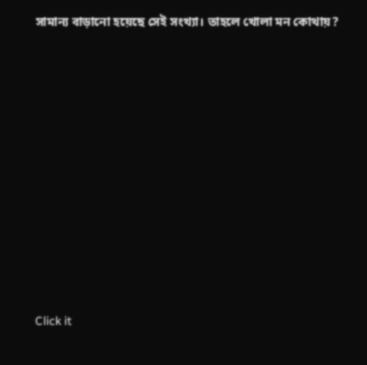সামান্য বাড়ানো হয়েছে সেই সংখ্যা। তাহলে খোলা মন কোথায়?












Click it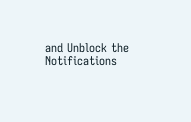and Unblock the Notifications